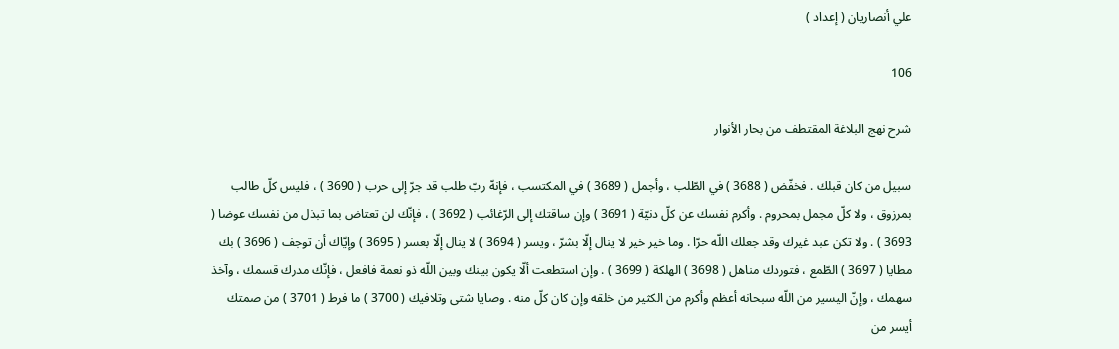علي أنصاريان ( إعداد )

106

شرح نهج البلاغة المقتطف من بحار الأنوار

سبيل من كان قبلك . فخفّض ( 3688 ) في الطّلب ، وأجمل ( 3689 ) في المكتسب ، فإنهّ ربّ طلب قد جرّ إلى حرب ( 3690 ) ، فليس كلّ طالب بمرزوق ، ولا كلّ مجمل بمحروم . وأكرم نفسك عن كلّ دنيّة ( 3691 ) وإن ساقتك إلى الرّغائب ( 3692 ) ، فإنّك لن تعتاض بما تبذل من نفسك عوضا ( 3693 ) . ولا تكن عبد غيرك وقد جعلك اللّه حرّا . وما خير خير لا ينال إلّا بشرّ ، ويسر ( 3694 ) لا ينال إلّا بعسر ( 3695 ) وإيّاك أن توجف ( 3696 ) بك مطايا ( 3697 ) الطّمع ، فتوردك مناهل ( 3698 ) الهلكة ( 3699 ) . وإن استطعت ألّا يكون بينك وبين اللّه ذو نعمة فافعل ، فإنّك مدرك قسمك ، وآخذ سهمك ، وإنّ اليسير من اللّه سبحانه أعظم وأكرم من الكثير من خلقه وإن كان كلّ منه . وصايا شتى وتلافيك ( 3700 ) ما فرط ( 3701 ) من صمتك أيسر من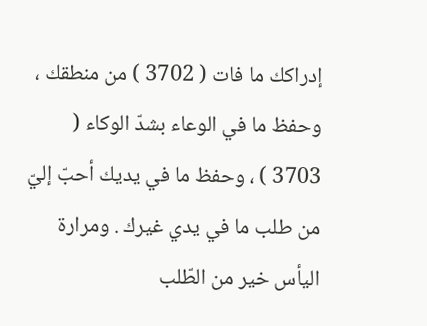إدراكك ما فات ( 3702 ) من منطقك ، وحفظ ما في الوعاء بشدّ الوكاء ( 3703 ) ، وحفظ ما في يديك أحبّ إليّ من طلب ما في يدي غيرك . ومرارة اليأس خير من الطّلب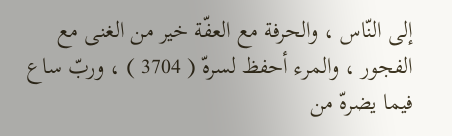إلى النّاس ، والحرفة مع العفّة خير من الغنى مع الفجور ، والمرء أحفظ لسرهّ ( 3704 ) ، وربّ ساع فيما يضرهّ من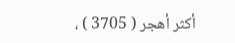أكثر أهجر ( 3705 ) ،